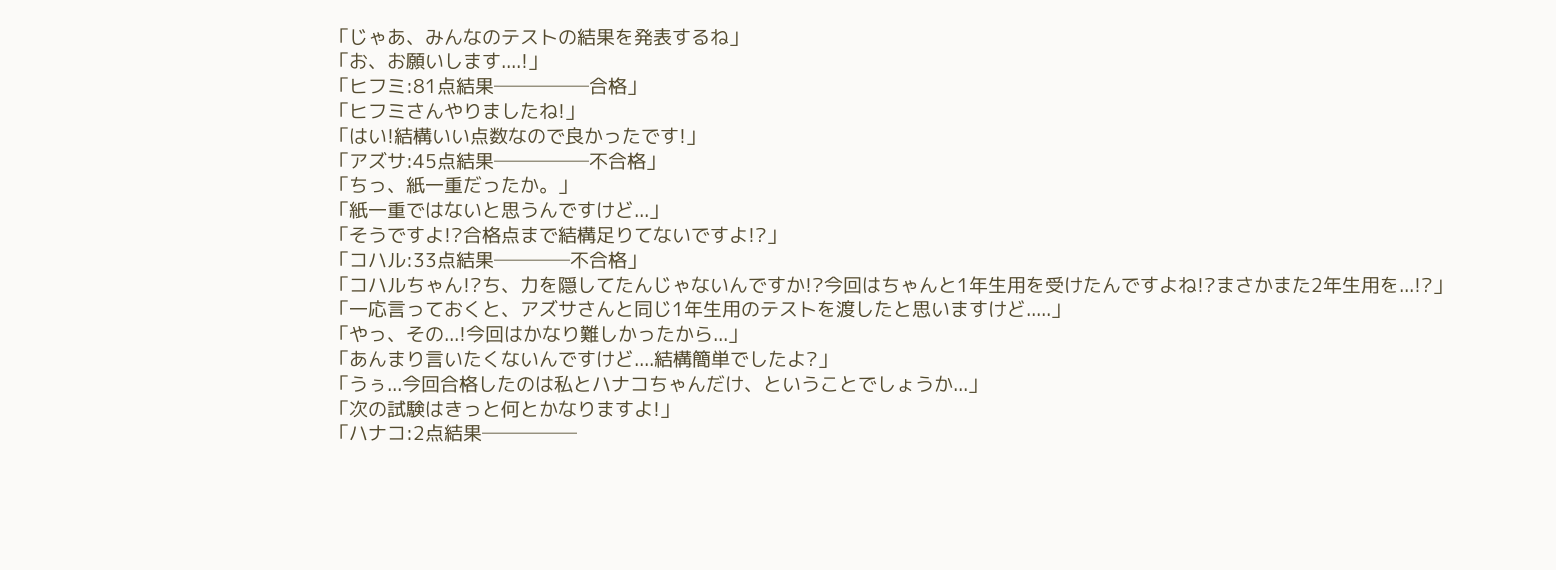「じゃあ、みんなのテストの結果を発表するね」
「お、お願いします....!」
「ヒフミ:81点結果─────合格」
「ヒフミさんやりましたね!」
「はい!結構いい点数なので良かったです!」
「アズサ:45点結果─────不合格」
「ちっ、紙一重だったか。」
「紙一重ではないと思うんですけど...」
「そうですよ!?合格点まで結構足りてないですよ!?」
「コハル:33点結果────不合格」
「コハルちゃん!?ち、力を隠してたんじゃないんですか!?今回はちゃんと1年生用を受けたんですよね!?まさかまた2年生用を...!?」
「一応言っておくと、アズサさんと同じ1年生用のテストを渡したと思いますけど.....」
「やっ、その...!今回はかなり難しかったから...」
「あんまり言いたくないんですけど....結構簡単でしたよ?」
「うぅ...今回合格したのは私とハナコちゃんだけ、ということでしょうか...」
「次の試験はきっと何とかなりますよ!」
「ハナコ:2点結果─────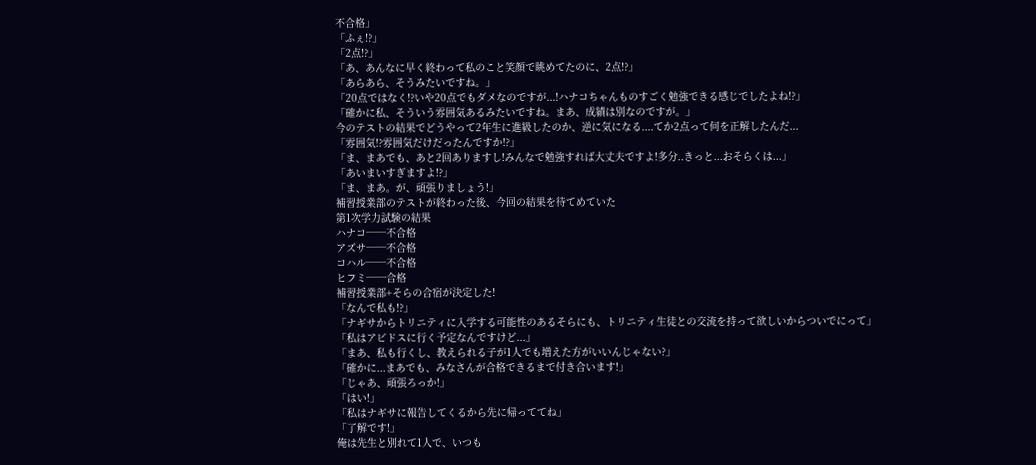不合格」
「ふぇ!?」
「2点!?」
「あ、あんなに早く終わって私のこと笑顔で眺めてたのに、2点!?」
「あらあら、そうみたいですね。」
「20点ではなく!?いや20点でもダメなのですが...!ハナコちゃんものすごく勉強できる感じでしたよね!?」
「確かに私、そういう雰囲気あるみたいですね。まあ、成績は別なのですが。」
今のテストの結果でどうやって2年生に進級したのか、逆に気になる....てか2点って何を正解したんだ...
「雰囲気!?雰囲気だけだったんですか!?」
「ま、まあでも、あと2回ありますし!みんなで勉強すれば大丈夫ですよ!多分..きっと...おそらくは...」
「あいまいすぎますよ!?」
「ま、まあ。が、頑張りましょう!」
補習授業部のテストが終わった後、今回の結果を待てめていた
第1次学力試験の結果
ハナコ──不合格
アズサ──不合格
コハル──不合格
ヒフミ──合格
補習授業部+そらの合宿が決定した!
「なんで私も!?」
「ナギサからトリニティに入学する可能性のあるそらにも、トリニティ生徒との交流を持って欲しいからついでにって」
「私はアビドスに行く予定なんですけど...」
「まあ、私も行くし、教えられる子が1人でも増えた方がいいんじゃない?」
「確かに...まあでも、みなさんが合格できるまで付き合います!」
「じゃあ、頑張ろっか!」
「はい!」
「私はナギサに報告してくるから先に帰っててね」
「了解です!」
俺は先生と別れて1人で、いつも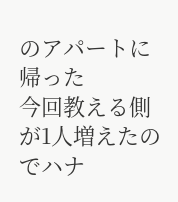のアパートに帰った
今回教える側が1人増えたのでハナ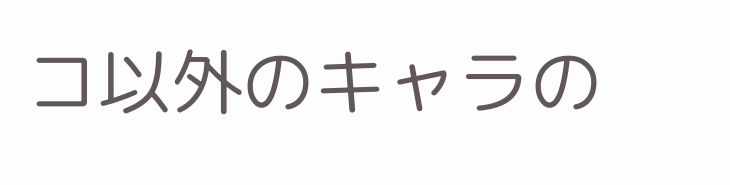コ以外のキャラの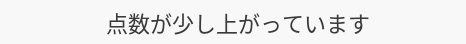点数が少し上がっています